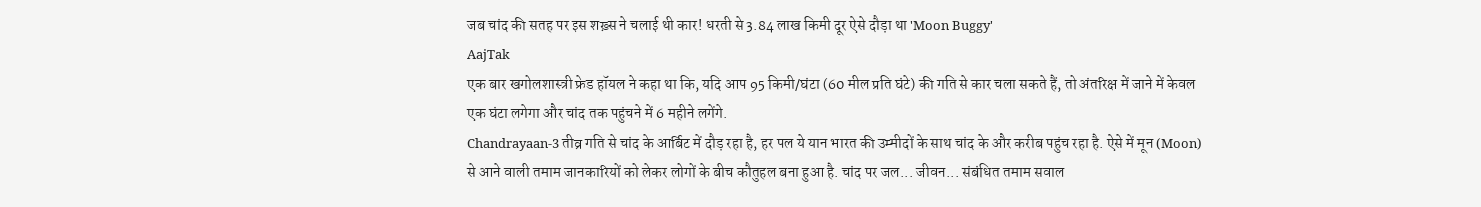जब चांद की सतह पर इस शख़्स ने चलाई थी कार! धरती से 3.84 लाख किमी दूर ऐसे दौड़ा था 'Moon Buggy'
AajTak
एक बार खगोलशास्त्री फ्रेड हॉयल ने कहा था कि, यदि आप 95 किमी/घंटा (60 मील प्रति घंटे) की गति से कार चला सकते हैं, तो अंतरिक्ष में जाने में केवल एक घंटा लगेगा और चांद तक पहुंचने में 6 महीने लगेंगे.
Chandrayaan-3 तीव्र गति से चांद के आर्बिट में दौड़ रहा है, हर पल ये यान भारत की उम्मीदों के साथ चांद के और करीब पहुंच रहा है. ऐसे में मून (Moon) से आने वाली तमाम जानकारियों को लेकर लोगों के बीच कौतुहल बना हुआ है. चांद पर जल... जीवन... संबंधित तमाम सवाल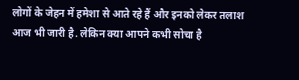लोगों के जेहन में हमेशा से आते रहे हैं और इनको लेकर तलाश आज भी जारी है. लेकिन क्या आपने कभी सोचा है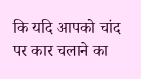कि यदि आपको चांद पर कार चलाने का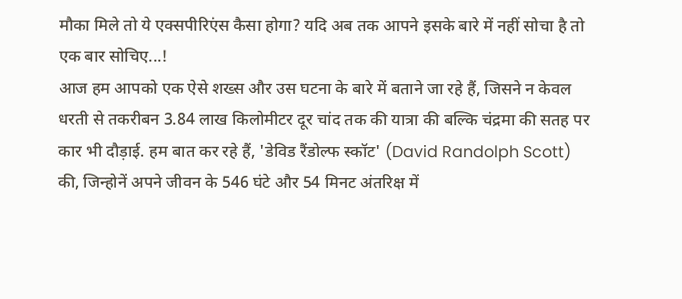मौका मिले तो ये एक्सपीरिएंस कैसा होगा? यदि अब तक आपने इसके बारे में नहीं सोचा है तो एक बार सोचिए...!
आज हम आपको एक ऐसे शख्स और उस घटना के बारे में बताने जा रहे हैं, जिसने न केवल धरती से तकरीबन 3.84 लाख किलोमीटर दूर चांद तक की यात्रा की बल्कि चंद्रमा की सतह पर कार भी दौड़ाई. हम बात कर रहे हैं, 'डेविड रैंडोल्फ स्कॉट' (David Randolph Scott) की, जिन्होनें अपने जीवन के 546 घंटे और 54 मिनट अंतरिक्ष में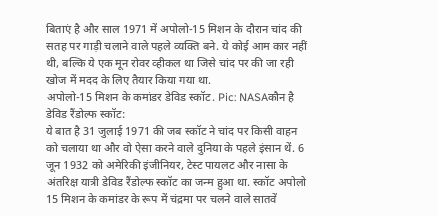बिताएं है और साल 1971 में अपोलो-15 मिशन के दौरान चांद की सतह पर गाड़ी चलाने वाले पहले व्यक्ति बने. ये कोई आम कार नहीं थी, बल्कि ये एक मून रोवर व्हीकल था जिसे चांद पर की जा रही खोज में मदद के लिए तैयार किया गया था.
अपोलो-15 मिशन के कमांडर डेविड स्कॉट. Pic: NASAकौन है डेविड रैंडोल्फ स्कॉट:
ये बात है 31 जुलाई 1971 की जब स्कॉट ने चांद पर किसी वाहन को चलाया था और वो ऐसा करने वाले दुनिया के पहले इंसान थें. 6 जून 1932 को अमेरिकी इंजीनियर, टेस्ट पायलट और नासा के अंतरिक्ष यात्री डेविड रैंडोल्फ स्कॉट का जन्म हुआ था. स्कॉट अपोलो 15 मिशन के कमांडर के रूप में चंद्रमा पर चलने वाले सातवें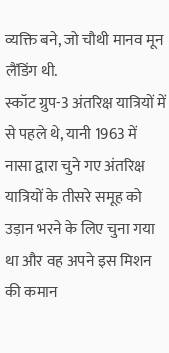व्यक्ति बने, जो चौथी मानव मून लैंडिंग थी.
स्कॉट ग्रुप-3 अंतरिक्ष यात्रियों में से पहले थे, यानी 1963 में नासा द्वारा चुने गए अंतरिक्ष यात्रियों के तीसरे समूह को उड़ान भरने के लिए चुना गया था और वह अपने इस मिशन की कमान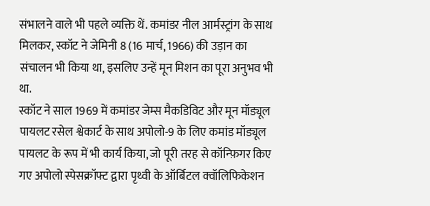संभालने वाले भी पहले व्यक्ति थें. कमांडर नील आर्मस्ट्रांग के साथ मिलकर, स्कॉट ने जेमिनी 8 (16 मार्च, 1966) की उड़ान का संचालन भी किया था, इसलिए उन्हें मून मिशन का पूरा अनुभव भी था.
स्कॉट ने साल 1969 में कमांडर जेम्स मैकडिविट और मून मॉड्यूल पायलट रसेल श्वेकार्ट के साथ अपोलो-9 के लिए कमांड मॉड्यूल पायलट के रूप में भी कार्य किया, जो पूरी तरह से कॉन्फ़िगर किए गए अपोलो स्पेसक्रॉफ्ट द्वारा पृथ्वी के ऑर्बिटल क्वॉलिफिकेशन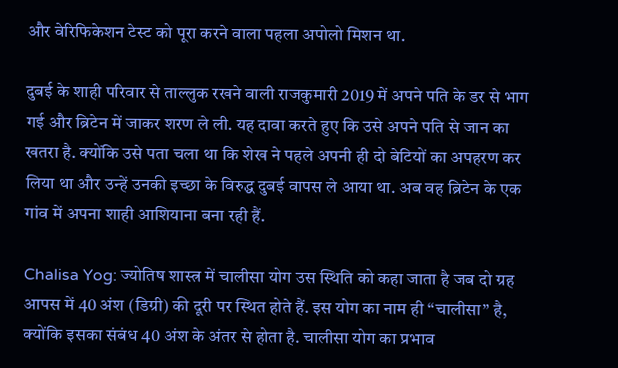और वेरिफिकेशन टेस्ट को पूरा करने वाला पहला अपोलो मिशन था.

दुबई के शाही परिवार से ताल्लुक रखने वाली राजकुमारी 2019 में अपने पति के डर से भाग गई और ब्रिटेन में जाकर शरण ले ली. यह दावा करते हुए कि उसे अपने पति से जान का खतरा है. क्योंकि उसे पता चला था कि शेख ने पहले अपनी ही दो बेटियों का अपहरण कर लिया था और उन्हें उनकी इच्छा के विरुद्ध दुबई वापस ले आया था. अब वह ब्रिटेन के एक गांव में अपना शाही आशियाना बना रही हैं.

Chalisa Yog: ज्योतिष शास्त्र में चालीसा योग उस स्थिति को कहा जाता है जब दो ग्रह आपस में 40 अंश (डिग्री) की दूरी पर स्थित होते हैं. इस योग का नाम ही “चालीसा” है, क्योंकि इसका संबंध 40 अंश के अंतर से होता है. चालीसा योग का प्रभाव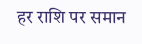हर राशि पर समान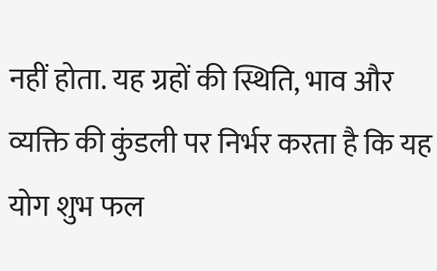नहीं होता. यह ग्रहों की स्थिति, भाव और व्यक्ति की कुंडली पर निर्भर करता है कि यह योग शुभ फल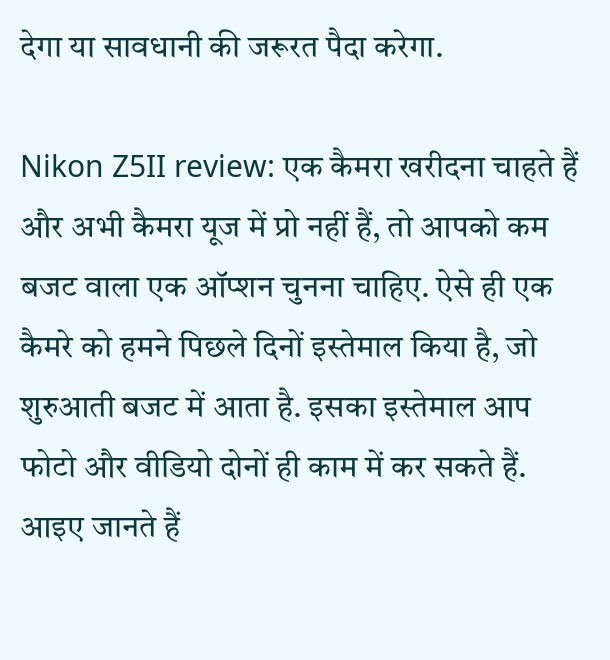देगा या सावधानी की जरूरत पैदा करेगा.

Nikon Z5II review: एक कैमरा खरीदना चाहते हैं और अभी कैमरा यूज में प्रो नहीं हैं, तो आपको कम बजट वाला एक ऑप्शन चुनना चाहिए. ऐसे ही एक कैमरे को हमने पिछले दिनों इस्तेमाल किया है, जो शुरुआती बजट में आता है. इसका इस्तेमाल आप फोटो और वीडियो दोनों ही काम में कर सकते हैं. आइए जानते हैं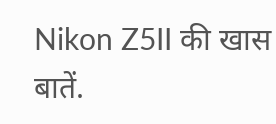Nikon Z5II की खास बातें.